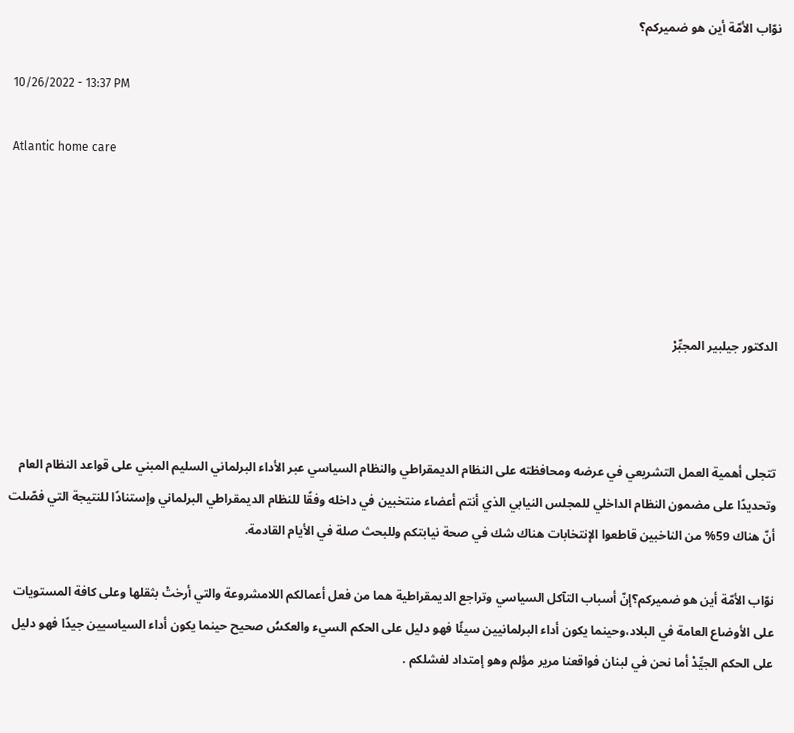نوّاب الأمّة أين هو ضميركم؟

10/26/2022 - 13:37 PM

Atlantic home care





الدكتور جيلبير المجبِّرْ



تتجلى أهمية العمل التشريعي في عرضه ومحافظته على النظام الديمقراطي والنظام السياسي عبر الأداء البرلماني السليم المبني على قواعد النظام العام وتحديدًا على مضمون النظام الداخلي للمجلس النيابي الذي أنتم أعضاء منتخبين في داخله وفقًا للنظام الديمقراطي البرلماني وإستنادًا للنتيجة التي فصّلت أنّ هناك 59% من الناخبين قاطعوا الإنتخابات هناك شك في صحة نيابتكم وللبحث صلة في الأيام القادمة.

نوّاب الأمّة أين هو ضميركم؟إنّ أسباب التآكل السياسي وتراجع الديمقراطية هما من فعل أعمالكم اللامشروعة والتي أرختْ بثقلها وعلى كافة المستويات على الأوضاع العامة في البلاد،وحينما يكون أداء البرلمانيين سيئًا فهو دليل على الحكم السيء والعكسُ صحيح حينما يكون أداء السياسيين جيدًا فهو دليل على الحكم الجيِّدْ أما نحن في لبنان فواقعنا مرير مؤلم وهو إمتداد لفشلكم .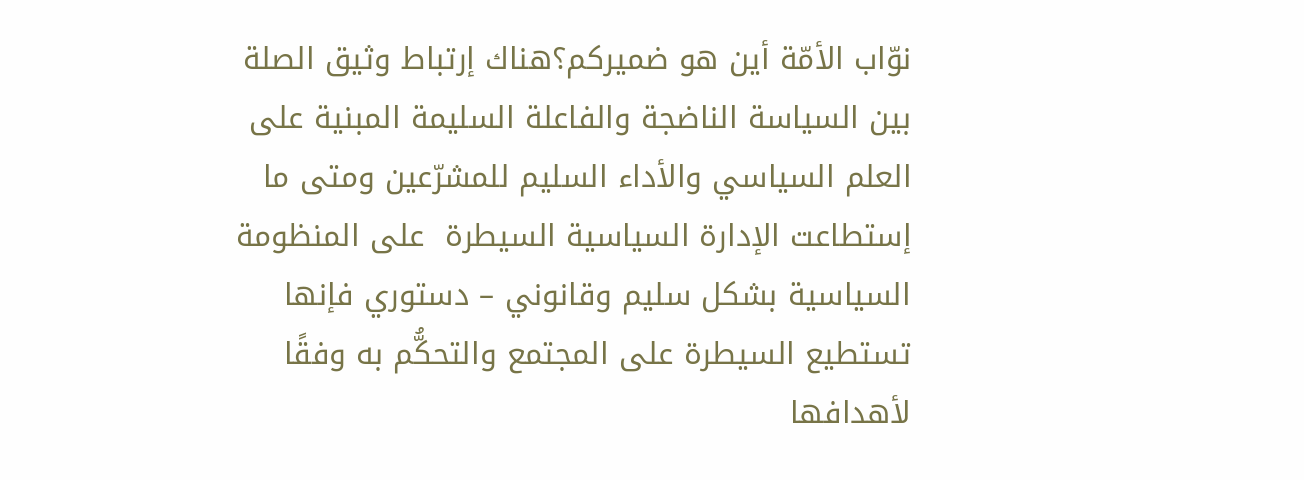نوّاب الأمّة أين هو ضميركم؟هناك إرتباط وثيق الصلة بين السياسة الناضجة والفاعلة السليمة المبنية على العلم السياسي والأداء السليم للمشرّعين ومتى ما إستطاعت الإدارة السياسية السيطرة  على المنظومة السياسية بشكل سليم وقانوني – دستوري فإنها تستطيع السيطرة على المجتمع والتحكُّم به وفقًا لأهدافها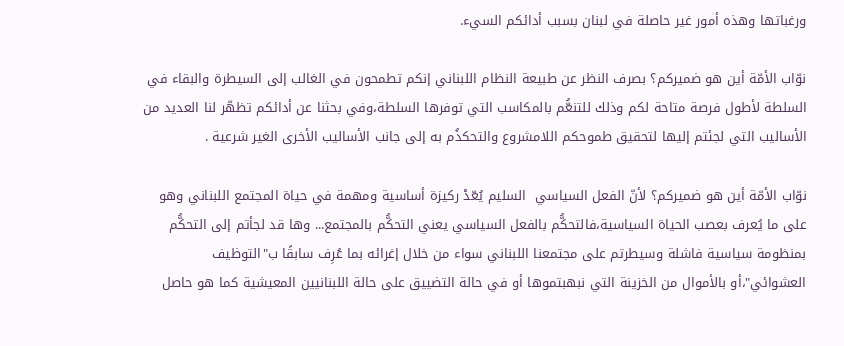ورغباتها وهذه أمور غير حاصلة في لبنان بسبب أدائكم السيء.

نوّاب الأمّة أين هو ضميركم؟ بصرف النظر عن طبيعة النظام اللبناني إنكم تطمحون في الغالب إلى السيطرة والبقاء في السلطة لأطول فرصة متاحة لكم وذلك للتنعُّم بالمكاسب التي توفرها السلطة،وفي بحثنا عن أدائكم تظهّر لنا العديد من الأساليب التي لجئتم إليها لتحقيق طموحكم اللامشروع والتحكذُم به إلى جانب الأساليب الأخرى الغير شرعية .

نوّاب الأمّة أين هو ضميركم؟ لأنّ الفعل السياسي  السليم يُعّدْ ركيزة أساسية ومهمة في حياة المجتمع اللبناني وهو على ما يُعرف بعصب الحياة السياسية،فالتحكُّم بالفعل السياسي يعني التحكُّم بالمجتمع... وها قد لجأتم إلى التحكُّم بمنظومة سياسية فاشلة وسيطرتم على مجتمعنا اللبناني سواء من خلال إغرائه بما عُرِف سابقًا ب"التوظيف العشوائي"،أو بالأموال من الخزينة التي نبهبتموها أو في حالة التضييق على حالة اللبنانيين المعيشية كما هو حاصل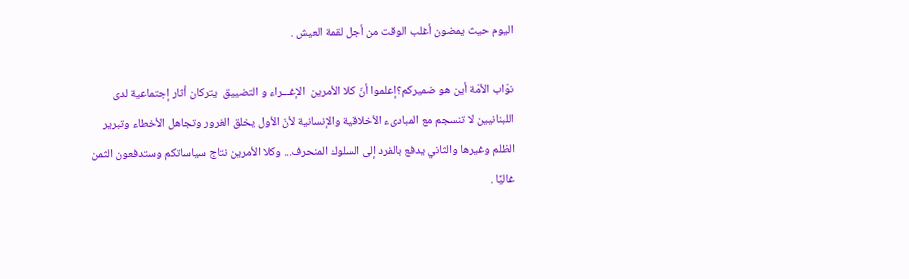اليوم حيث يمضون أغلب الوقت من أجل لقمة العيش .

نوّاب الأمّة أين هو ضميركم؟إعلموا أنّ كلا الأمرين  الإغـــراء و التضييق  يتركان أثار إجتماعية لدى اللبنانيين لا تنسجم مع المبادىء الأخلاقية والإنسانية لأنّ الأول يخلق الغرور وتجاهل الأخطاء وتبرير الظلم وغيرها والثاني يدفع بالفرد إلى السلوك المنحرف... وكلا الأمرين نتاج سياساتكم وستدفعون الثمن غاليًا .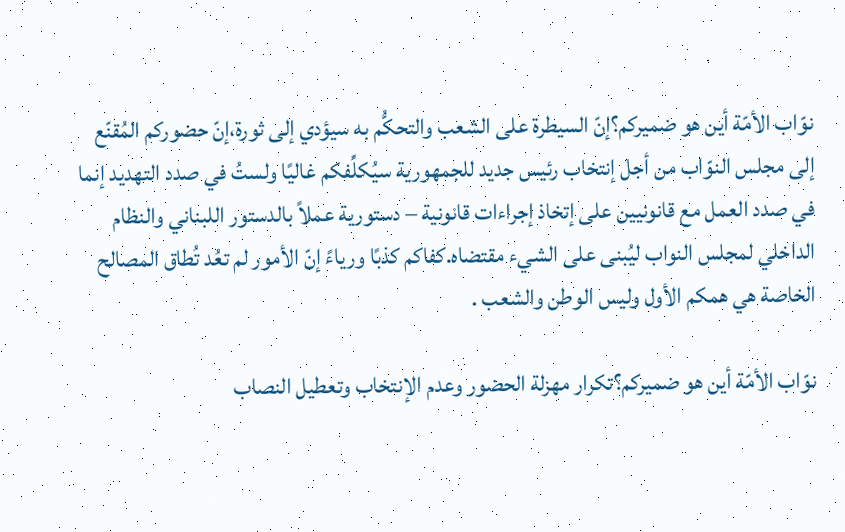نوّاب الأمّة أين هو ضميركم؟إنّ السيطرة على الشعب والتحكُّم به سيؤدي إلى ثورة،إنّ حضوركم المُقنّع إلى مجلس النوّاب من أجل إنتخاب رئيس جديد للجمهورية سيُكلِّفكم غاليًا ولستُ في صدد التهديد إنما في صدد العمل مع قانونيين على إتخاذ إجراءات قانونية – دستورية عملاً بالدستور اللبناني والنظام الداخلي لمجلس النواب ليُبنى على الشيء مقتضاه.كفاكم كذبًا ورياءً إنّ الأمور لم تعُد تُطاق المصالح الخاصة هي همكم الأول وليس الوطن والشعب .

نوّاب الأمّة أين هو ضميركم؟تكرار مهزلة الحضور وعدم الإنتخاب وتعطيل النصاب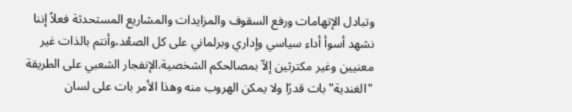وتبادل الإتهامات ورفع السقوف والمزايدات والمشاريع المستحدثة فعلاً إننا نشهد أسوأ أداء سياسي وإداري وبرلماني على كل الصعُد،وأنتم بالذات غير معنيين وغير مكترثين إلاّ بمصالحكم الشخصية.الإنفجار الشعبي على الطريقة "الغندية" بات قدرًا ولا يمكن الهروب منه وهذا الأمر بات على لسان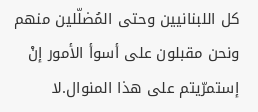كل اللبنانيين وحتى المُضلّلين منهم ونحن مقبلون على أسوأ الأمور إنْ إستمرّيتم على هذا المنوال.لا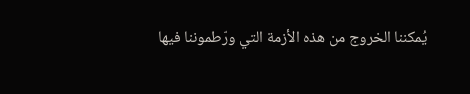يُمكننا الخروج من هذه الأزمة التي ورّطموننا فيها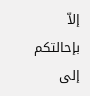إلاّ بإحالتكم إلى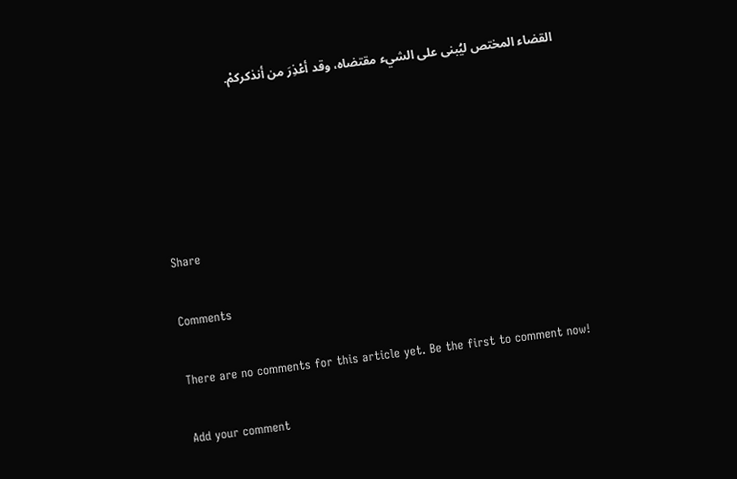القضاء المختص ليُبنى على الشيء مقتضاه، وقد أعْذِرَ من أنذكركمْ.





Share

Comments

There are no comments for this article yet. Be the first to comment now!

Add your comment